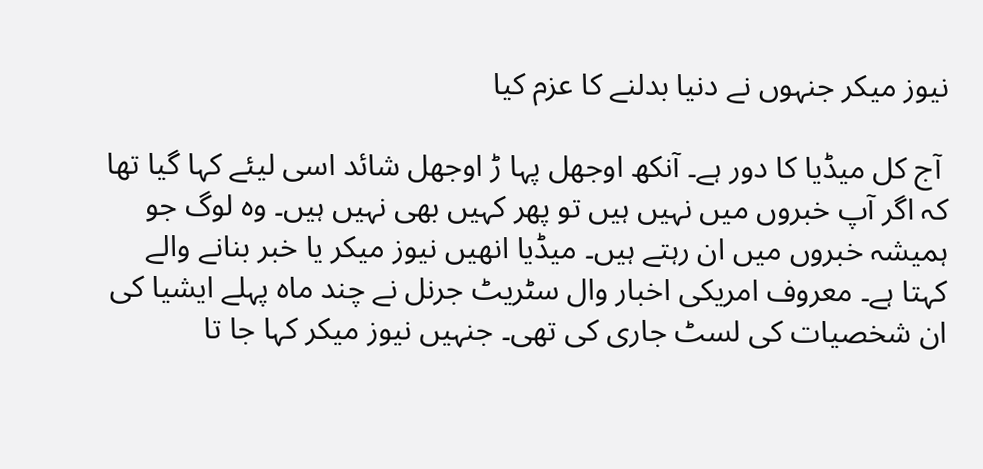نیوز میکر جنہوں نے دنیا بدلنے کا عزم کیا

 آج کل میڈیا کا دور ہے۔ آنکھ اوجھل پہا ڑ اوجھل شائد اسی لیئے کہا گیا تھا کہ اگر آپ خبروں میں نہیں ہیں تو پھر کہیں بھی نہیں ہیں۔ وہ لوگ جو ہمیشہ خبروں میں ان رہتے ہیں۔ میڈیا انھیں نیوز میکر یا خبر بنانے والے کہتا ہے۔ معروف امریکی اخبار وال سٹریٹ جرنل نے چند ماہ پہلے ایشیا کی ان شخصیات کی لسٹ جاری کی تھی۔ جنہیں نیوز میکر کہا جا تا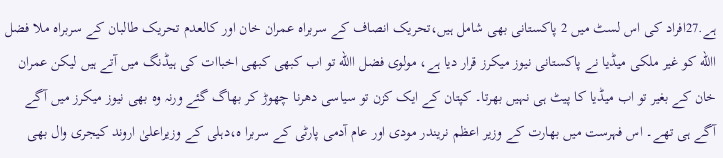ہے.27افراد کی اس لسٹ میں 2 پاکستانی بھی شامل ہیں،تحریک انصاف کے سربراہ عمران خان اور کالعدم تحریک طالبان کے سربراہ ملا فضل االله کو غیر ملکی میڈیا نے پاکستانی نیوز میکرز قرار دیا ہے، مولوی فضل االله تو اب کبھی کبھی اخباات کی ہیڈنگ میں آتے ہیں لیکن عمران خان کے بغیر تو اب میڈیا کا پیٹ ہی نہیں بھرتا۔ کپتان کے ایک کزن تو سیاسی دھرنا چھوڑ کر بھاگ گئے ورنہ وہ بھی نیوز میکرز میں آگے آگے ہی تھے۔ اس فہرست میں بھارت کے وزیر اعظم نریندر مودی اور عام آدمی پارٹی کے سربرا ہ،دہلی کے وزیراعلیٰ اروند کیجری وال بھی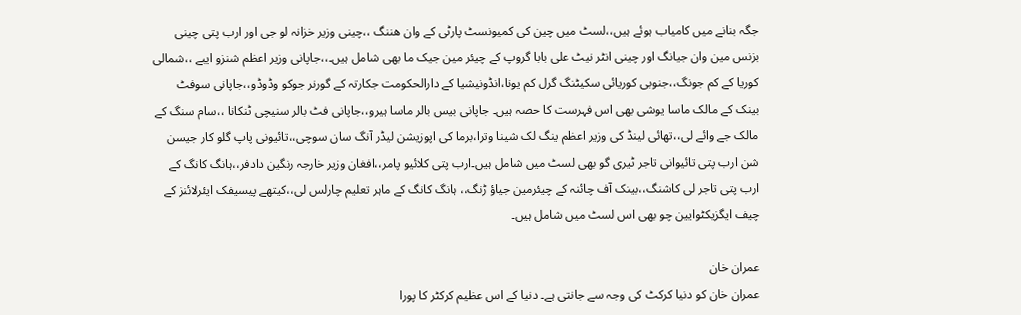جگہ بنانے میں کامیاب ہوئے ہیں،،لسٹ میں چین کی کمیونسٹ پارٹی کے وان ھننگ ،،چینی وزیر خزانہ لو جی اور ارب پتی چینی بزنس مین وان جیانگ اور چینی انٹر نیٹ علی بابا گروپ کے چیئر مین جیک ما بھی شامل ہیں۔،،جاپانی وزیر اعظم شنزو ایبے ،،شمالی کوریا کے کم جونگ،،جنوبی کوریائی سکیٹنگ گرل کم یونا،انڈونیشیا کے دارالحکومت جکارتہ کے گورنر جوکو وڈوڈو،،جاپانی سوفٹ بینک کے مالک ماسا یوشی بھی اس فہرست کا حصہ ہیں۔ جاپانی بیس بالر ماسا ہیرو،،جاپانی فٹ بالر سنیچی ٹنکانا ،،سام سنگ کے مالک جے وائے لی،،تھائی لینڈ کی وزیر اعظم ینگ لک شینا وترا،برما کی اپوزیشن لیڈر آنگ سان سوچی،،تائیونی پاپ گلو کار جیسن شن ارب پتی تائیوانی تاجر ٹیری گو بھی لسٹ میں شامل ہیں۔ارب پتی کلائیو پامر،،افغان وزیر خارجہ رنگین دادفر،،ہانگ کانگ کے ارب پتی تاجر لی کاشنگ،،بینک آف چائنہ کے چیئرمین جیاؤ ڑنگ،، ہانگ کانگ کے ماہر تعلیم چارلس لی،،کیتھے پیسیفک ایئرلائنز کے چیف ایگزیکٹوایین چو بھی اس لسٹ میں شامل ہیں۔

عمران خان
عمران خان کو دنیا کرکٹ کی وجہ سے جانتی ہے۔ دنیا کے اس عظیم کرکٹر کا پورا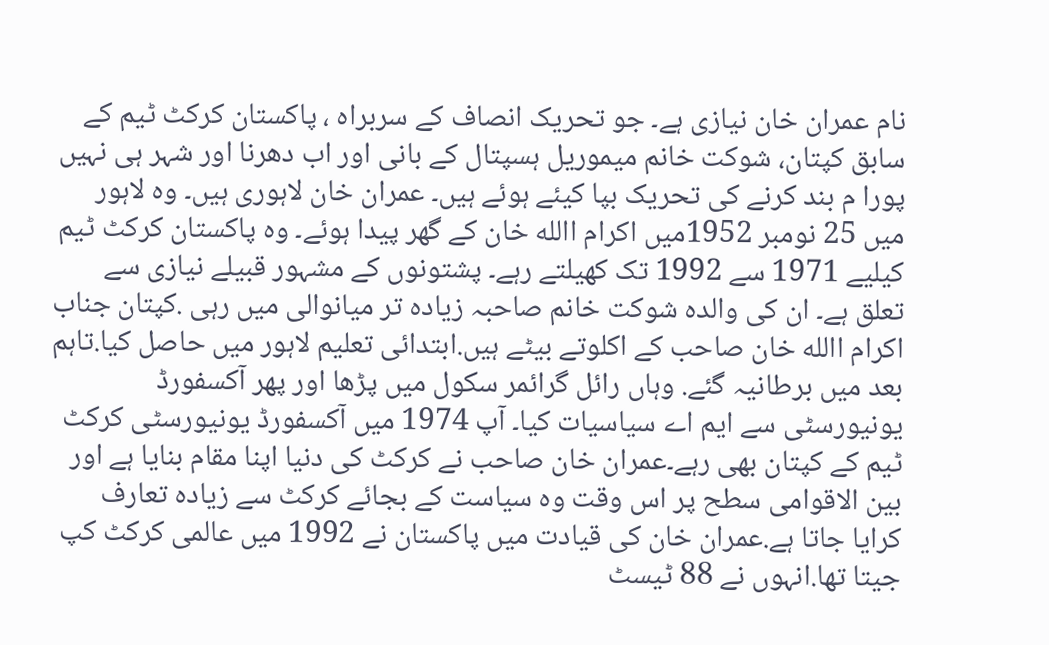نام عمران خان نیازی ہے۔ جو تحریک انصاف کے سربراہ ، پاکستان کرکٹ ٹیم کے سابق کپتان، شوکت خانم میموریل ہسپتال کے بانی اور اب دھرنا اور شہر ہی نہیں پورا م بند کرنے کی تحریک بپا کیئے ہوئے ہیں۔ عمران خان لاہوری ہیں۔ وہ لاہور میں 25 نومبر 1952میں اکرام االله خان کے گھر پیدا ہوئے۔ وہ پاکستان کرکٹ ٹیم کیلیے 1971 سے 1992 تک کھیلتے رہے۔ پشتونوں کے مشہور قبیلے نیازی سے تعلق ہے۔ ان کی والدہ شوکت خانم صاحبہ زیادہ تر میانوالی میں رہی .کپتان جناب اکرام االله خان صاحب کے اکلوتے بیٹے ہیں.ابتدائی تعلیم لاہور میں حاصل کیا.تاہم بعد میں برطانیہ گئے. وہاں رائل گرائمر سکول میں پڑھا اور پھر آکسفورڈ یونیورسٹی سے ایم اے سیاسیات کیا۔ آپ 1974 میں آکسفورڈ یونیورسٹی کرکٹ ٹیم کے کپتان بھی رہے۔عمران خان صاحب نے کرکٹ کی دنیا اپنا مقام بنایا ہے اور بین الاقوامی سطح پر اس وقت وہ سیاست کے بجائے کرکٹ سے زیادہ تعارف کرایا جاتا ہے.عمران خان کی قیادت میں پاکستان نے 1992 میں عالمی کرکٹ کپ جیتا تھا.انہوں نے 88 ٹیسٹ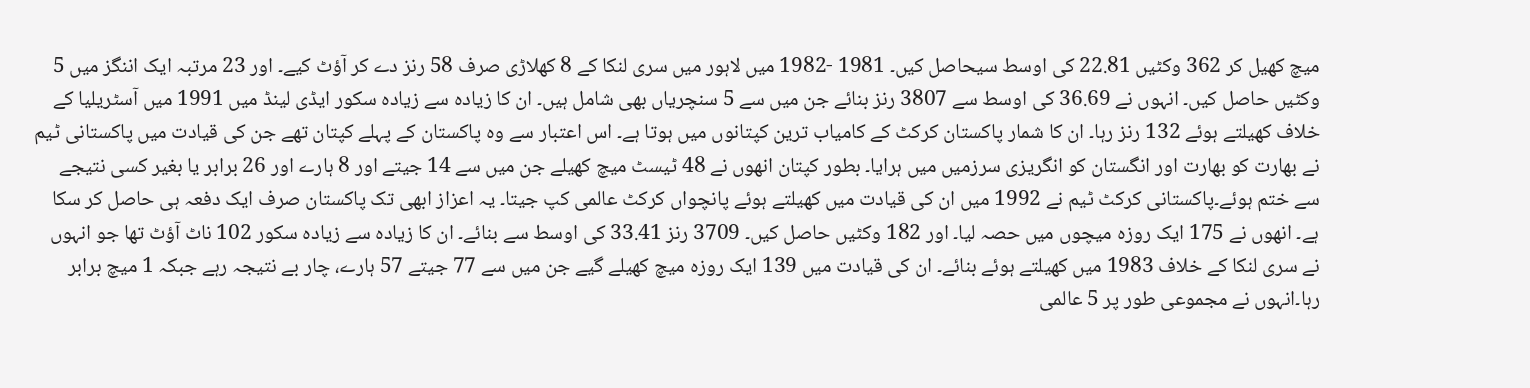میچ کھیل کر 362 وکٹیں 22.81 کی اوسط سیحاصل کیں۔ 1981 -1982 میں لاہور میں سری لنکا کے 8 کھلاڑی صرف 58 رنز دے کر آؤٹ کیے۔ اور 23 مرتبہ ایک اننگز میں 5 وکٹیں حاصل کیں۔ انہوں نے 36.69 کی اوسط سے 3807 رنز بنائے جن میں سے 5 سنچریاں بھی شامل ہیں۔ ان کا زیادہ سے زیادہ سکور ایڈی لینڈ میں 1991 میں آسٹریلیا کے خلاف کھیلتے ہوئے 132 رنز رہا۔ ان کا شمار پاکستان کرکٹ کے کامیاب ترین کپتانوں میں ہوتا ہے۔ اس اعتبار سے وہ پاکستان کے پہلے کپتان تھے جن کی قیادت میں پاکستانی ٹیم نے بھارت کو بھارت اور انگستان کو انگریزی سرزمیں میں ہرایا۔ بطور کپتان انھوں نے 48 ٹیسٹ میچ کھیلے جن میں سے 14 جیتے اور 8 ہارے اور 26 برابر یا بغیر کسی نتیجے سے ختم ہوئے۔پاکستانی کرکٹ ٹیم نے 1992 میں ان کی قیادت میں کھیلتے ہوئے پانچواں کرکٹ عالمی کپ جیتا۔ یہ اعزاز ابھی تک پاکستان صرف ایک دفعہ ہی حاصل کر سکا ہے۔ انھوں نے 175 ایک روزہ میچوں میں حصہ لیا۔ اور 182 وکٹیں حاصل کیں۔ 3709 رنز 33.41 کی اوسط سے بنائے۔ ان کا زیادہ سے زیادہ سکور 102 ناٹ آؤٹ تھا جو انہوں نے سری لنکا کے خلاف 1983 میں کھیلتے ہوئے بنائے۔ ان کی قیادت میں 139 ایک روزہ میچ کھیلے گیے جن میں سے 77 جیتے 57 ہارے، چار بے نتیجہ رہے جبکہ 1 میچ برابر رہا۔انہوں نے مجموعی طور پر 5 عالمی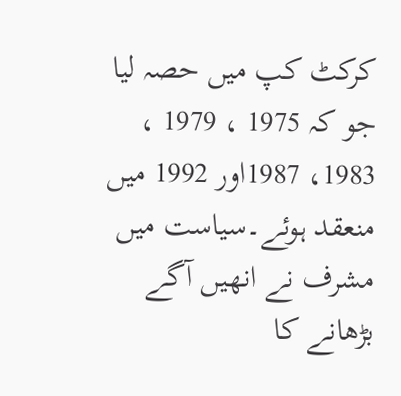کرکٹ کپ میں حصہ لیا جو کہ 1975 ، 1979 ، 1983، 1987اور 1992 میں منعقد ہوئے۔سیاست میں مشرف نے انھیں آگے بڑھانے کا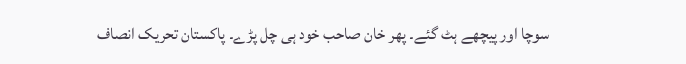سوچا اور پیچھے ہٹ گئے۔ پھر خان صاحب خود ہی چل پڑے۔ پاکستان تحریک انصاف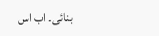بنائی۔ اب اس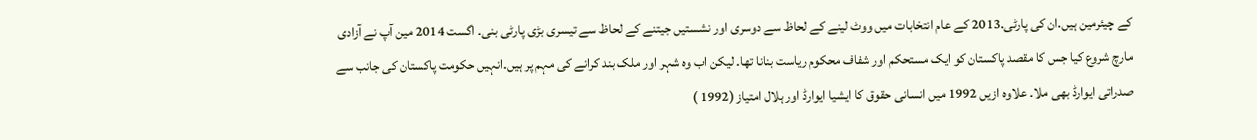کے چیئرمین ہیں.ان کی پارٹی.2013 کے عام انتخابات میں ووٹ لینے کے لحاظ سے دوسری اور نشستیں جیتنے کے لحاظ سے تیسری بڑی پارٹی بنی۔ اگست 2014 مین آپ نے آزادی مارچ شروع کیا جس کا مقصد پاکستان کو ایک مستحکم اور شفاف محکوم ریاست بنانا تھا۔ لیکن اب وہ شہر اور ملک بند کرانے کی مہم پر ہیں۔انہیں حکومت پاکستان کی جانب سے صدراتی ایوارڈ بھی ملا۔ علاوہ ازیں 1992 میں انسانی حقوق کا ایشیا ایوارڈ اور ہلال امتیاز (1992 )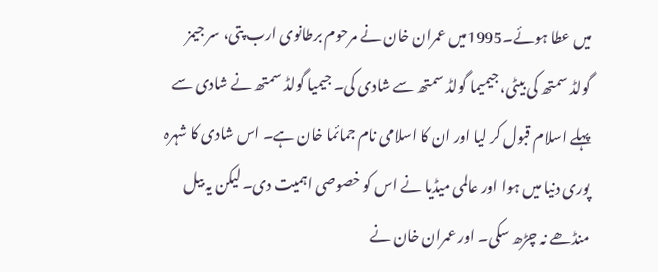میں عطا ہوئے۔1995میں عمران خان نے مرحوم برطانوی ارب پتی، سر جیمز گولڈ سمتھ کی بیٹی، جیمیما گولڈ سمتھ سے شادی کی۔ جیمیا گولڈ سمتھ نے شادی سے پہلے اسلام قبول کر لیا اور ان کا اسلامی نام جمائما خان ہے۔ اس شادی کا شہرہ پوری دنیا میں ہوا اور عالمی میڈیا نے اس کو خصوصی اہمیت دی۔ لیکن یہ بیل منڈھے نہ چڑھ سکی۔ اور عمران خان نے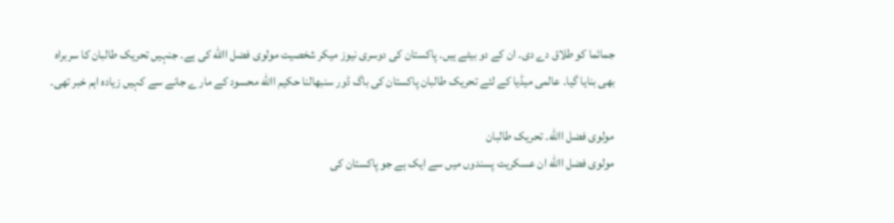جمائما کو طلاق دے دی۔ ان کے دو بیٹے ہیں۔ پاکستان کی دوسری نیوز میکر شخصیت مولوی فضل االله کی ہے۔ جنہیں تحریک طالبان کا سربراہ بھی بنایا گیا۔ عالمی میڈیا کے لئے تحریک طالبان پاکستان کی باگ ڈور سنبھالنا حکیم االله محسود کے مار ے جانے سے کہیں زیادہ اہم خبر تھی۔

مولوی فضل االله۔ تحریک طالبان
مولوی فضل االله ان عسکریت پسندوں میں سے ایک ہے جو پاکستان کی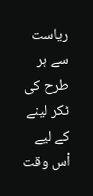ریاست سے ہر طرح کی ٹکر لینے کے لیے اْس وقت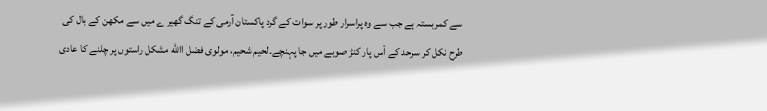سے کمربستہ ہے جب سے وہ پراسرار طور پر سوات کے گرد پاکستان آرمی کے تنگ گھیر ے میں سے مکھن کے بال کی طرح نکل کر سرحد کے اْس پار کنڑ صوبے میں جا پہنچے۔لحیم شحیم، مولوی فضل االله مشکل راستوں پر چلنے کا عادی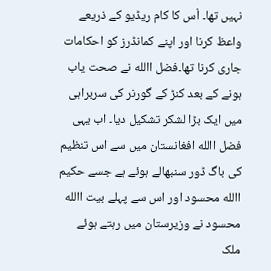نہیں تھا۔ اْس کا کام ریڈیو کے ذریعے واعظ کرنا اور اپنے کمانڈرز کو احکامات جاری کرنا تھا۔فضل االله نے صحت یاب ہونے کے بعد کنڑ کے گورنر کی سربراہی میں ایک بڑا لشکر تشکیل دیا۔ اب یہی فضل االله افغانستان میں سے اس تنظیم کی باگ ڈور سنبھالے ہوئے ہے جسے حکیم االله محسود اور اس سے پہلے بیت االله محسود نے وزیرستان میں رہتے ہوئے ملک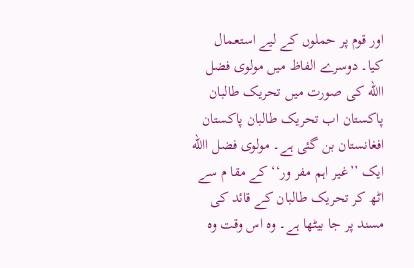اور قوم پر حملوں کے لیے استعمال کیا۔ دوسرے الفاظ میں مولوی فضل االله کی صورت میں تحریک طالبان پاکستان اب تحریک طالبان پاکستان افغانستان بن گئی ہے۔ مولوی فضل االله ایک ’’غیر اہم مفر ور‘‘ کے مقا م سے اٹھ کر تحریک طالبان کے قائد کی مسند پر جا بیٹھا ہے۔ وہ اس وقت وہ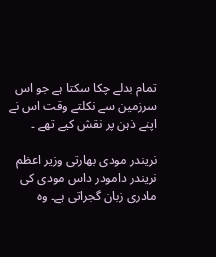تمام بدلے چکا سکتا ہے جو اس سرزمین سے نکلتے وقت اس نے اپنے ذہن پر نقش کیے تھے ۔

نریندر مودی بھارتی وزیر اعظم
نریندر دامودر داس مودی کی مادری زبان گجراتی ہے۔ وہ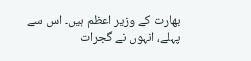بھارت کے وزیر اعظم ہیں۔ اس سے پہلے، انہوں نے گجرات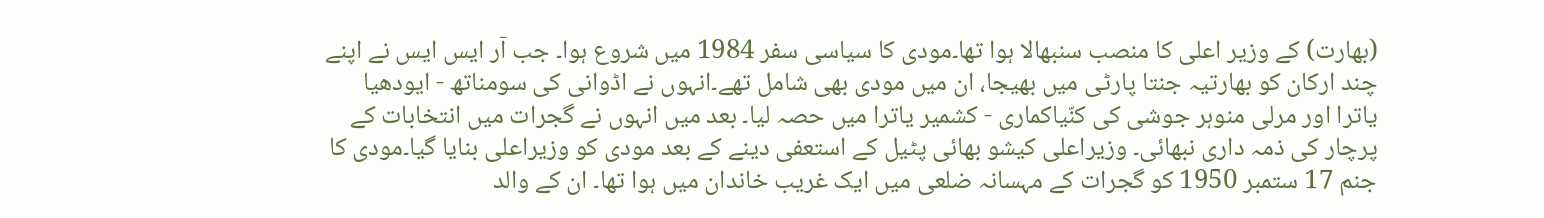(بھارت) کے وزیر اعلی کا منصب سنبھالا ہوا تھا۔مودی کا سیاسی سفر 1984 میں شروع ہوا۔ جب آر ایس ایس نے اپنے چند ارکان کو بھارتیہ جنتا پارٹی میں بھیجا، ان میں مودی بھی شامل تھے۔انہوں نے اڈوانی کی سومناتھ - ایودھیا یاترا اور مرلی منوہر جوشی کی کنّیاکماری - کشمیر یاترا میں حصہ لیا۔ بعد میں انہوں نے گجرات میں انتخابات کے پرچار کی ذمہ داری نبھائی۔ وزیراعلی کیشو بھائی پٹیل کے استعفی دینے کے بعد مودی کو وزیراعلی بنایا گیا۔مودی کا جنم 17 ستمبر 1950 کو گجرات کے مہسانہ ضلعی میں ایک غریب خاندان میں ہوا تھا۔ ان کے والد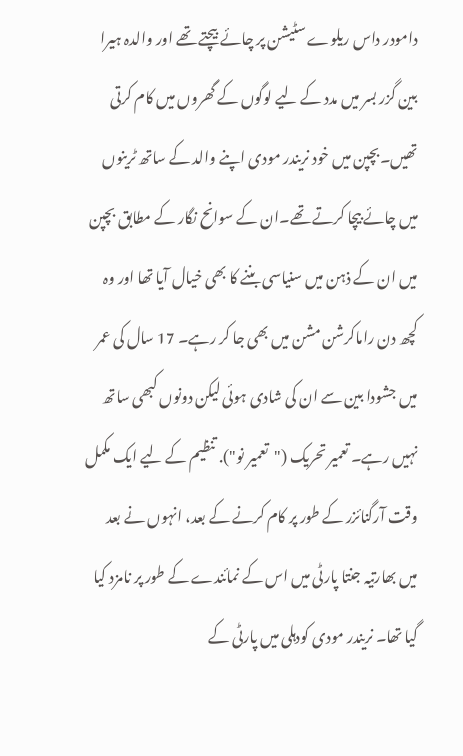دامودر داس ریلوے سٹیشن پر چائے بیچتے تھے اور والدہ ہیرا بین گزر بسر میں مدد کے لیے لوگوں کے گھروں میں کام کرتی تھیں۔بچپن میں خود نریندر مودی اپنے والد کے ساتھ ٹرینوں میں چائے بیچا کرتے تھے۔ان کے سوانح نگار کے مطابق بچپن میں ان کے ذہن میں سنیاسی بننے کا بھی خیال آیا تھا اور وہ کچھ دن راماکرشن مشن میں بھی جا کر رہے۔ 17 سال کی عمر میں جشودا بین سے ان کی شادی ہوئی لیکن دونوں کبھی ساتھ نہیں رہے۔ تعمیر تحریک ("تعمیر نو"). تنظیم کے لیے ایک مکمل وقت آرگنائزر کے طور پر کام کرنے کے بعد، انہوں نے بعد میں بھارتیہ جنتا پارٹی میں اس کے نمائندے کے طور پر نامزد کیا گیا تھا۔ نریندر مودی کودہلی میں پارٹی کے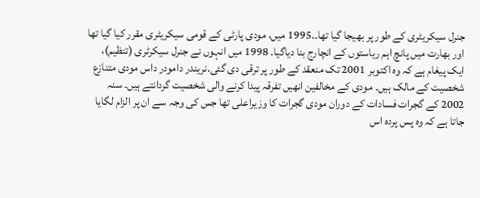جنرل سیکریٹری کے طور پر بھیجا گیا تھا۔.1995 میں، مودی پارٹی کے قومی سیکریٹری مقرر کیا گیا تھا اور بھارت میں پانچ اہم ریاستوں کے انچارج بنا دیاگیا. 1998 میں انہوں نے جنرل سیکرٹری (تنظیم)، ایک پیغام ہے کہ وہ اکتوبر 2001 تک منعقد کے طور پر ترقی دی گئی.نریندر دامودر داس مودی متنازع شخصیت کے مالک ہیں۔ مودی کے مخالفین انھیں تفرقہ پیدا کرنے والی شخصیت گردانتے ہیں۔ سنہ 2002 کے گجرات فسادات کے دوران مودی گجرات کا وزیراعلی تھا جس کی وجہ سے ان پر الزام لگایا جاتا ہے کہ وہ پس پردہ اس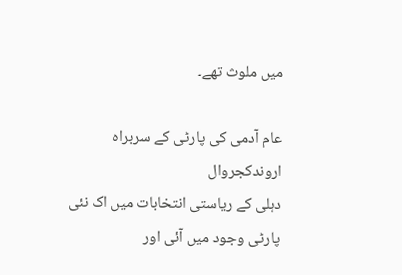میں ملوث تھے۔

عام آدمی کی پارٹی کے سربراہ اروندکجروال
دہلی کے ریاستی انتخابات میں اک نئی پارٹی وجود میں آئی اور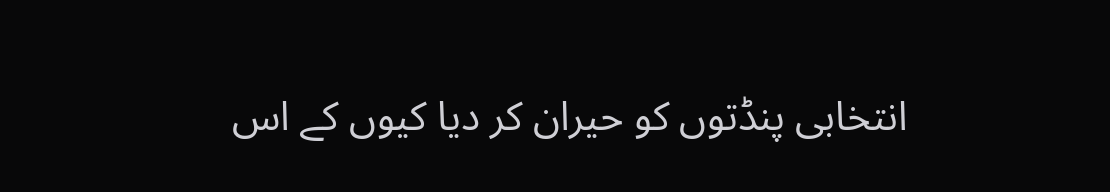انتخابی پنڈتوں کو حیران کر دیا کیوں کے اس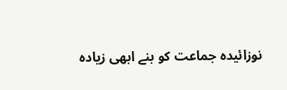نوزائیدہ جماعت کو بنے ابھی زیادہ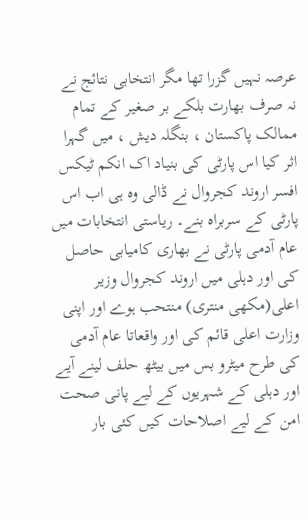عرصہ نہیں گزرا تھا مگر انتخابی نتائج نے نہ صرف بھارت بلکے بر صغیر کے تمام ممالک پاکستان ، بنگلہ دیش ، میں گہرا اثر کیا اس پارٹی کی بنیاد اک انکم ٹیکس افسر اروند کجروال نے ڈالی وہ ہی اب اس پارٹی کے سربراہ بنے۔ ریاستی انتخابات میں عام آدمی پارٹی نے بھاری کامیابی حاصل کی اور دہلی میں اروند کجروال وزیر اعلی(مکھی منتری) منتحب ہوے اور اپنی وزارت اعلی قائم کی اور واقعاتا عام آدمی کی طرح میٹرو بس میں بیٹھ حلف لینے آیے اور دہلی کے شہریوں کے لیے پانی صحت امن کے لیے اصلاحات کیں کئی بار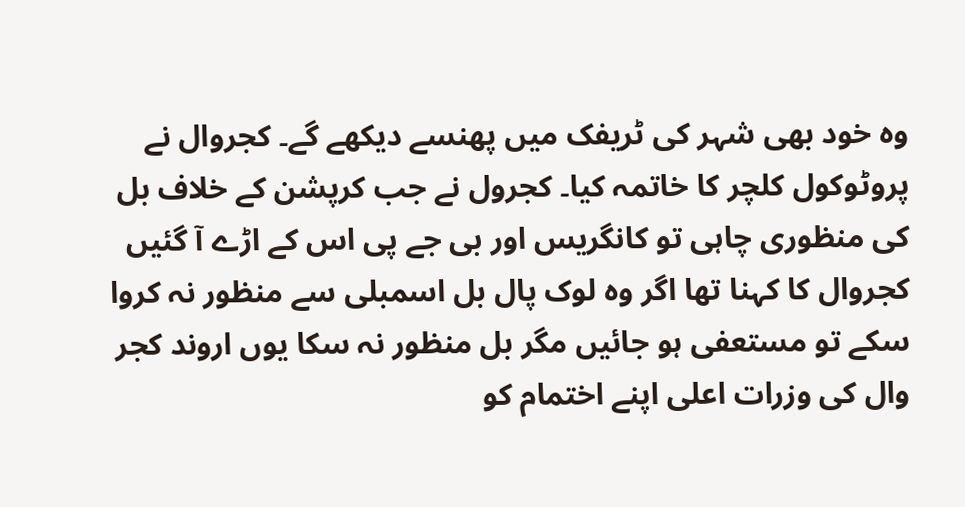وہ خود بھی شہر کی ٹریفک میں پھنسے دیکھے گے۔ کجروال نے پروٹوکول کلچر کا خاتمہ کیا۔ کجرول نے جب کرپشن کے خلاف بل کی منظوری چاہی تو کانگریس اور بی جے پی اس کے اڑے آ گئیں کجروال کا کہنا تھا اگر وہ لوک پال بل اسمبلی سے منظور نہ کروا سکے تو مستعفی ہو جائیں مگر بل منظور نہ سکا یوں اروند کجر وال کی وزرات اعلی اپنے اختمام کو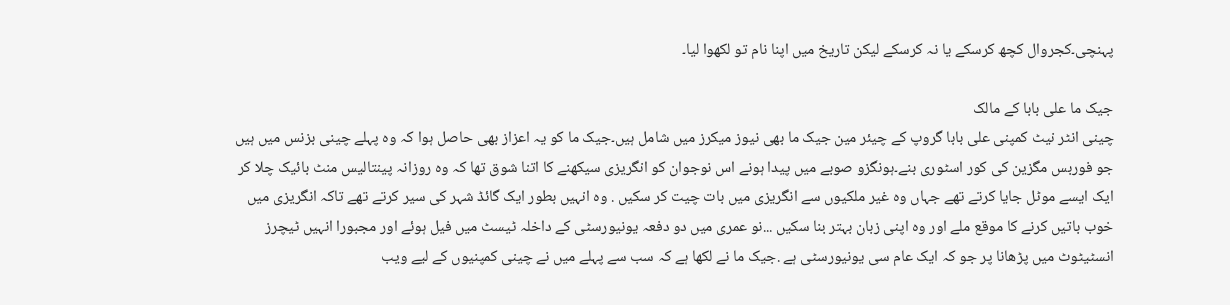پہنچی۔کجروال کچھ کرسکے یا نہ کرسکے لیکن تاریخ میں اپنا نام تو لکھوا لیا۔

جیک ما علی بابا کے مالک
چینی انٹر نیٹ کمپنی علی بابا گروپ کے چیئر مین جیک ما بھی نیوز میکرز میں شامل ہیں۔جیک ما کو یہ اعزاز بھی حاصل ہوا کہ وہ پہلے چینی بزنس میں ہیں جو فوربس مگزین کی کور اسٹوری بنے۔ہونگزو صوبے میں پیدا ہونے اس نوجوان کو انگریزی سیکھنے کا اتنا شوق تھا کہ وہ روزانہ پینتالیس منٹ بائیک چلا کر ایک ایسے موٹل جایا کرتے تھے جہاں وہ غیر ملکیوں سے انگریزی میں بات چیت کر سکیں . وہ انہیں بطور ایک گائڈ شہر کی سیر کرتے تھے تاکہ انگریزی میں خوب باتیں کرنے کا موقع ملے اور وہ اپنی زبان بہتر بنا سکیں ...نو عمری میں دو دفعہ یونیورسٹی کے داخلہ ٹیسٹ میں فیل ہوئے اور مجبورا انہیں ٹیچرز انسٹیٹوٹ میں پڑھانا پر جو کہ ایک عام سی یونیورسٹی ہے .جیک ما نے لکھا ہے کہ سب سے پہلے میں نے چینی کمپنیوں کے لیے ویب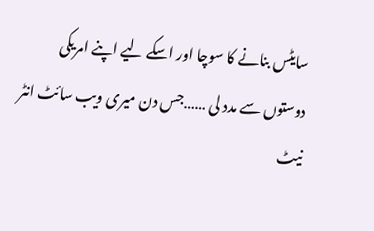سایٹس بنانے کا سوچا اور اسکے لیے اپنے امریکی دوستوں سے مدد لی ……جس دن میری ویب سائٹ انٹر نیٹ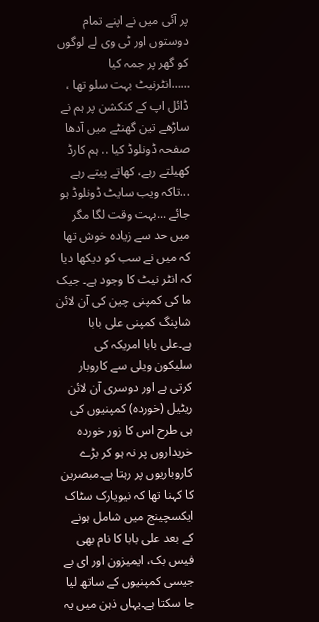پر آئی میں نے اپنے تمام دوستوں اور ٹی وی لے لوگوں کو گھر پر جمہ کیا ……انٹرنیٹ بہت سلو تھا ، ڈائل اپ کے کنکشن پر ہم نے ساڑھے تین گھنٹے میں آدھا صفحہ ڈونلوڈ کیا .. ہم کارڈ کھیلتے رہے، کھاتے پیتے رہے ...تاکہ ویب سایٹ ڈونلوڈ ہو جائے ...بہت وقت لگا مگر میں حد سے زیادہ خوش تھا کہ میں نے سب کو دیکھا دیا کہ انٹر نیٹ کا وجود ہے۔ جیک ما کی کمپنی چین کی آن لائن شاپنگ کمپنی علی بابا ہے۔علی بابا امریکہ کی سلیکون ویلی سے کاروبار کرتی ہے اور دوسری آن لائن ریٹیل (خوردہ) کمپنیوں کی ہی طرح اس کا زور خوردہ خریداروں پر نہ ہو کر بڑے کاروباریوں پر رہتا ہے۔مبصرین کا کہنا تھا کہ نیویارک سٹاک ایکسچینج میں شامل ہونے کے بعد علی بابا کا نام بھی فیس بک، ایمیزون اور ای بے جیسی کمپنیوں کے ساتھ لیا جا سکتا ہے۔یہاں ذہن میں یہ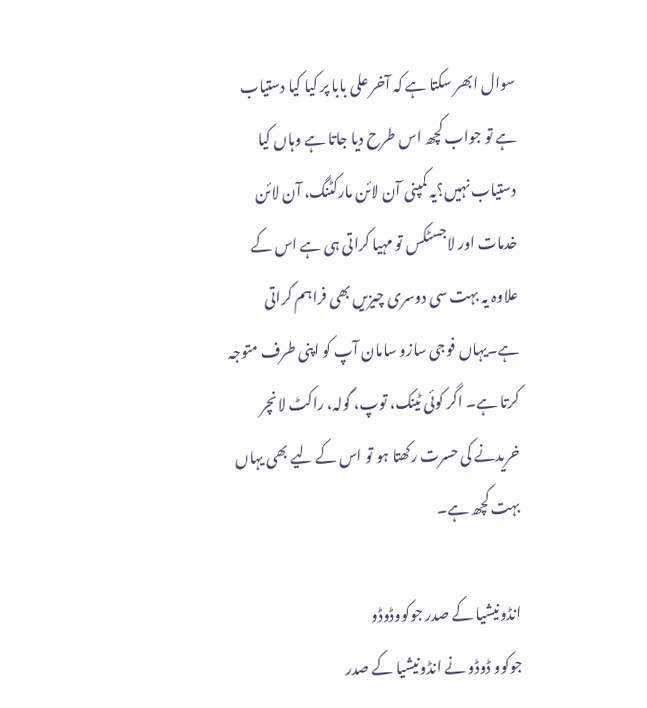سوال ابھر سکتا ہے کہ آخر علی بابا پر کیا کیا دستیاب ہے تو جواب کچھ اس طرح دیا جاتا ہے وہاں کیا دستیاب نہیں؟یہ کمپنی آن لائن مارکٹنگ، آن لائن خدمات اور لاجسٹکس تو مہیا کراتی ہی ہے اس کے علاوہ یہ بہت سی دوسری چیزیں بھی فراہم کراتی ہے۔یہاں فوجی سازو سامان آپ کو اپنی طرف متوجہ کرتا ہے۔ اگر کوئی ٹینک، توپ، گولہ، راکٹ لانچر خریدنے کی حسرت رکھتا ہو تو اس کے لیے بھی یہاں بہت کچھ ہے۔

انڈونیشیا کے صدر جوکووڈوڈو
جوکوو ڈوڈو نے انڈونیشیا کے صدر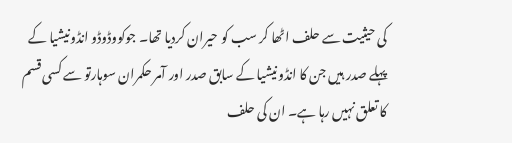کی حیثیت سے حلف اٹھا کر سب کو حیران کردیا تھا۔ جوکووڈوڈو انڈونیشیا کے پہلے صدر ہیں جن کا انڈونیشیا کے سابق صدر اور آمر حکمران سوہارتو سے کسی قسم کا تعلق نہیں رہا ہے۔ ان کی حلف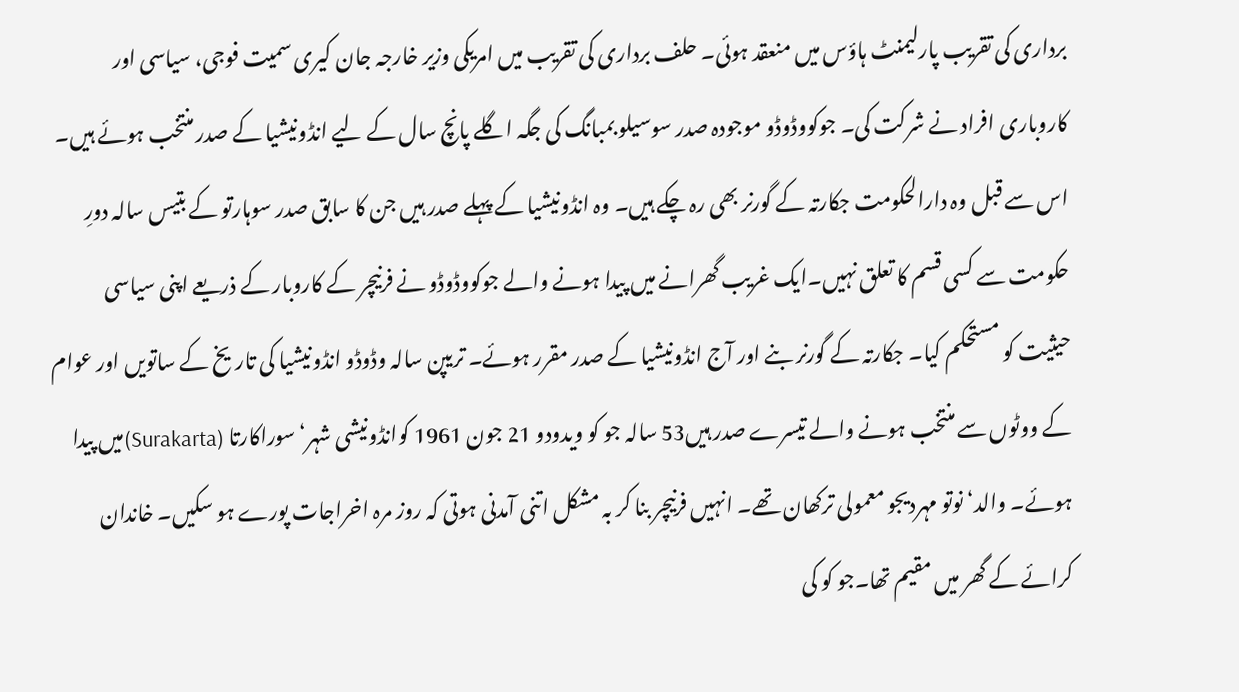برداری کی تقریب پارلیمنٹ ہاؤس میں منعقد ہوئی۔ حلف برداری کی تقریب میں امریکی وزیر خارجہ جان کیری سمیت فوجی، سیاسی اور کاروباری افراد نے شرکت کی۔ جوکووڈوڈو موجودہ صدر سوسیلو بمبانگ کی جگہ اگلے پانچ سال کے لیے انڈونیشیا کے صدر منتخب ہوئے ہیں۔ اس سے قبل وہ دارالحکومت جکارتہ کے گورنر بھی رہ چکے ہیں۔ وہ انڈونیشیا کے پہلے صدر ہیں جن کا سابق صدر سوہارتو کے بتیس سالہ دورِ حکومت سے کسی قسم کا تعلق نہیں۔ایک غریب گھرانے میں پیدا ہونے والے جوکووڈوڈو نے فرنیچر کے کاروبار کے ذریعے اپنی سیاسی حیثیت کو مستحکم کیا۔ جکارتہ کے گورنر بنے اور آج انڈونیشیا کے صدر مقرر ہوئے۔ تریپن سالہ وڈوڈو انڈونیشیا کی تاریخ کے ساتویں اور عوام کے ووٹوں سے منتخب ہونے والے تیسرے صدر ہیں53 سالہ جو کو ویدودو 21 جون 1961 کوانڈونیشی شہر‘ سوراکارتا (Surakarta)میں پیدا ہوئے۔ والد‘ نوتو مہردیجو معمولی ترکھان تھے۔ انہیں فرنیچر بنا کر بہ مشکل اتنی آمدنی ہوتی کہ روز مرہ اخراجات پورے ہو سکیں۔ خاندان کرائے کے گھر میں مقیم تھا۔جو کو کی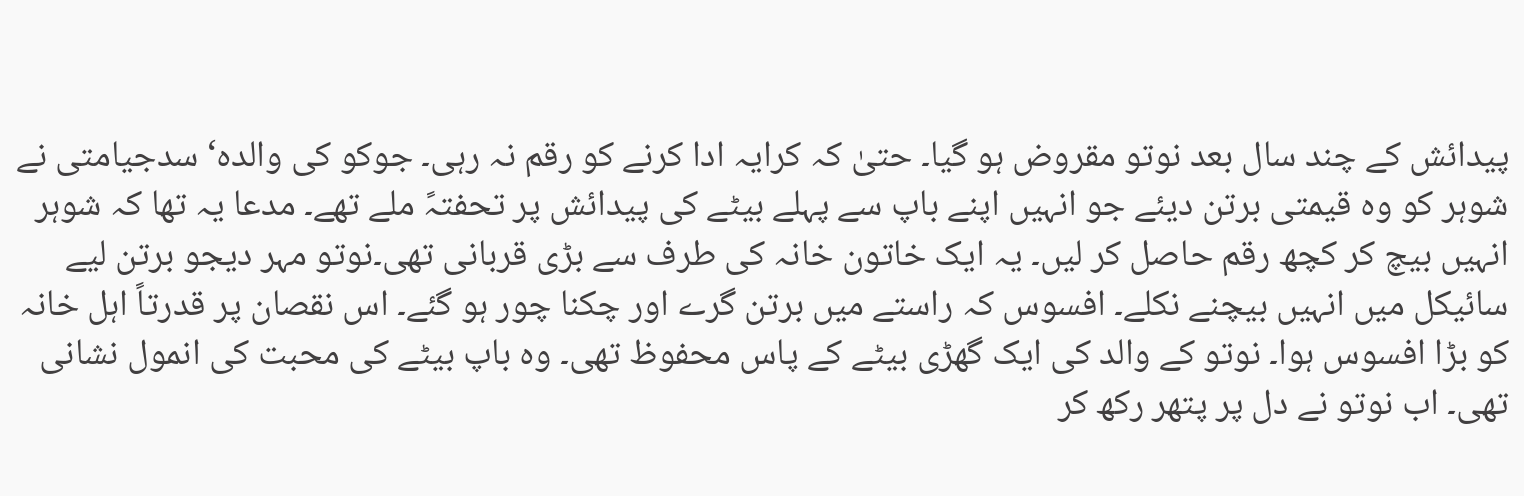پیدائش کے چند سال بعد نوتو مقروض ہو گیا۔ حتیٰ کہ کرایہ ادا کرنے کو رقم نہ رہی۔ جوکو کی والدہ‘ سدجیامتی نے شوہر کو وہ قیمتی برتن دیئے جو انہیں اپنے باپ سے پہلے بیٹے کی پیدائش پر تحفتہً ملے تھے۔ مدعا یہ تھا کہ شوہر انہیں بیچ کر کچھ رقم حاصل کر لیں۔ یہ ایک خاتون خانہ کی طرف سے بڑی قربانی تھی۔نوتو مہر دیجو برتن لیے سائیکل میں انہیں بیچنے نکلے۔ افسوس کہ راستے میں برتن گرے اور چکنا چور ہو گئے۔ اس نقصان پر قدرتاً اہل خانہ کو بڑا افسوس ہوا۔ نوتو کے والد کی ایک گھڑی بیٹے کے پاس محفوظ تھی۔ وہ باپ بیٹے کی محبت کی انمول نشانی تھی۔ اب نوتو نے دل پر پتھر رکھ کر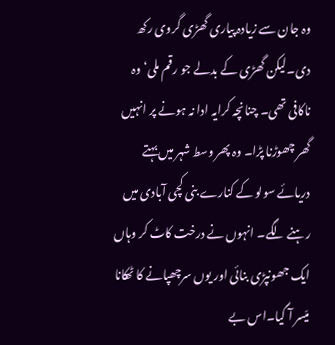وہ جان سے زیادہ پیاری گھڑی گروی رکھ دی۔لیکن گھڑی کے بدلے جو رقم ملی‘ وہ ناکافی تھی۔ چنانچہ کرایہ ادا نہ ہونے پر انہیں گھر چھوڑنا پڑا۔ وہ پھر وسط شہر میں بہتے دریائے سولو کے کنارے بنی کچی آبادی میں رہنے لگے۔ انہوں نے درخت کاٹ کر وہاں ایک جھونپڑی بنائی اور یوں سرچھپانے کا ٹھکانا میّسر آ گیا۔اس بے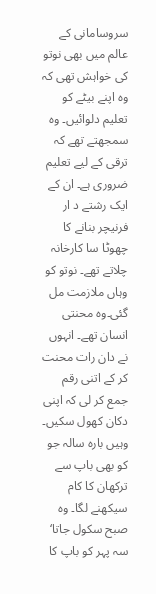سروسامانی کے عالم میں بھی نوتو کی خواہش تھی کہ وہ اپنے بیٹے کو تعلیم دلوائیں۔ وہ سمجھتے تھے کہ ترقی کے لیے تعلیم ضروری ہے۔ ان کے ایک رشتے د ار فرنیچر بنانے کا چھوٹا سا کارخانہ چلاتے تھے۔ نوتو کو وہاں ملازمت مل گئی۔وہ محنتی انسان تھے۔ انہوں نے دان رات محنت کر کے اتنی رقم جمع کر لی کہ اپنی دکان کھول سکیں۔ وہیں بارہ سالہ جو کو بھی باپ سے ترکھان کا کام سیکھنے لگا۔ وہ صبح سکول جاتا‘ سہ پہر کو باپ کا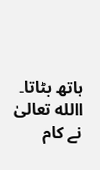ہاتھ بٹاتا۔ االله تعالیٰ نے کام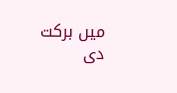میں برکت دی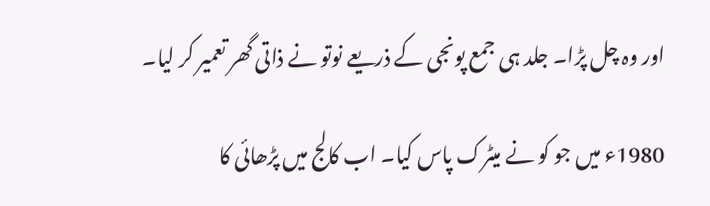اور وہ چل پڑا۔ جلد ہی جمع پونجی کے ذریعے نوتو نے ذاتی گھر تعمیر کر لیا۔

1980ء میں جو کو نے میٹرک پاس کیا۔ اب کالج میں پڑھائی کا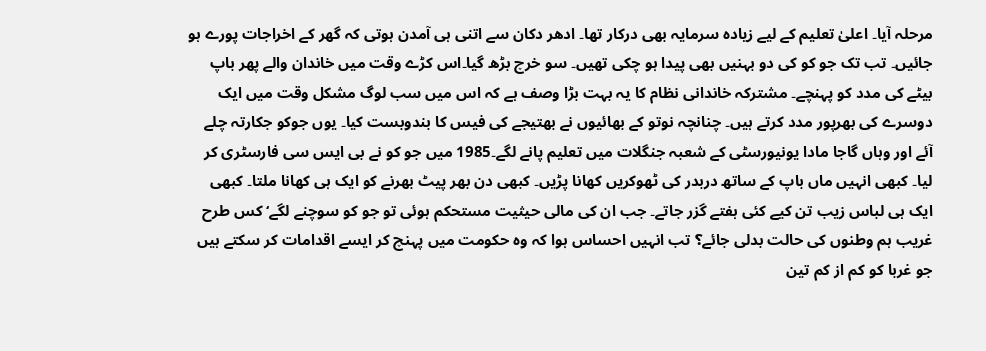مرحلہ آیا۔ اعلیٰ تعلیم کے لیے زیادہ سرمایہ بھی درکار تھا۔ ادھر دکان سے اتنی ہی آمدن ہوتی کہ گھر کے اخراجات پورے ہو جائیں۔ تب تک جو کو کی دو بہنیں بھی پیدا ہو چکی تھیں۔ سو خرچ بڑھ گیا۔اس کڑے وقت میں خاندان والے پھر باپ بیٹے کی مدد کو پہنچے۔ مشترکہ خاندانی نظام کا یہ بہت بڑا وصف ہے کہ اس میں سب لوگ مشکل وقت میں ایک دوسرے کی بھرپور مدد کرتے ہیں۔ چنانچہ نوتو کے بھائیوں نے بھتیجے کی فیس کا بندوبست کیا۔ یوں جوکو جکارتہ چلے آئے اور وہاں گاجا مادا یونیورسٹی کے شعبہ جنگلات میں تعلیم پانے لگے۔1985 میں جو کو نے بی ایس سی فارسٹری کر لیا۔ کبھی انہیں ماں باپ کے ساتھ دربدر کی ٹھوکریں کھانا پڑیں۔ کبھی دن بھر پیٹ بھرنے کو ایک ہی کھانا ملتا۔ کبھی ایک ہی لباس زیب تن کیے کئی ہفتے گزر جاتے۔ جب ان کی مالی حیثیت مستحکم ہوئی تو جو کو سوچنے لگے‘ کس طرح غریب ہم وطنوں کی حالت بدلی جائے؟ تب انہیں احساس ہوا کہ وہ حکومت میں پہنچ کر ایسے اقدامات کر سکتے ہیں جو غربا کو کم از کم تین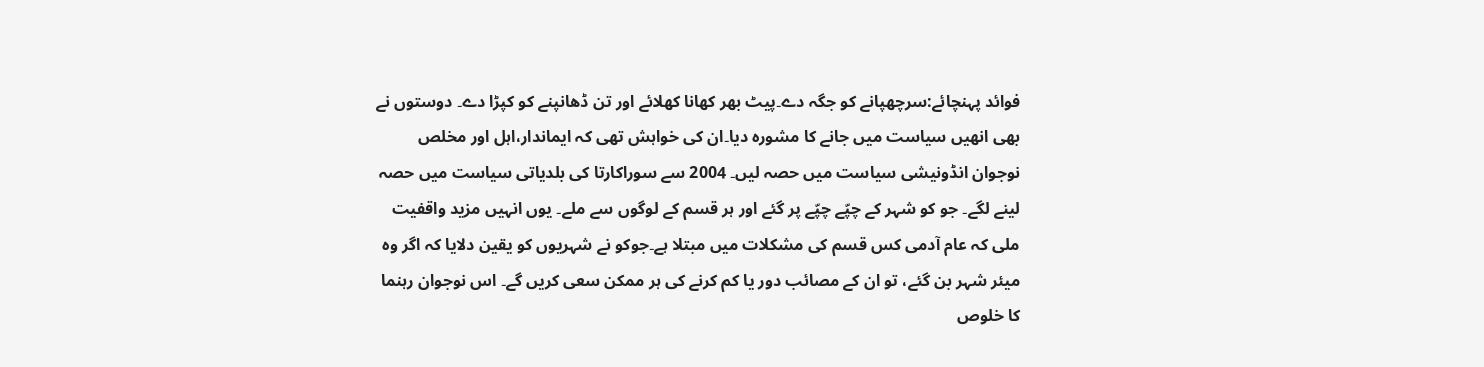فوائد پہنچائے:سرچھپانے کو جگہ دے۔پیٹ بھر کھانا کھلائے اور تن ڈھانپنے کو کپڑا دے۔ دوستوں نے بھی انھیں سیاست میں جانے کا مشورہ دیا۔ان کی خواہش تھی کہ ایماندار،اہل اور مخلص نوجوان انڈونیشی سیاست میں حصہ لیں۔ 2004 سے سوراکارتا کی بلدیاتی سیاست میں حصہ لینے لگے۔ جو کو شہر کے چپّے چپّے پر گئے اور ہر قسم کے لوگوں سے ملے۔ یوں انہیں مزید واقفیت ملی کہ عام آدمی کس قسم کی مشکلات میں مبتلا ہے۔جوکو نے شہریوں کو یقین دلایا کہ اگر وہ میئر شہر بن گئے، تو ان کے مصائب دور یا کم کرنے کی ہر ممکن سعی کریں گے۔ اس نوجوان رہنما کا خلوص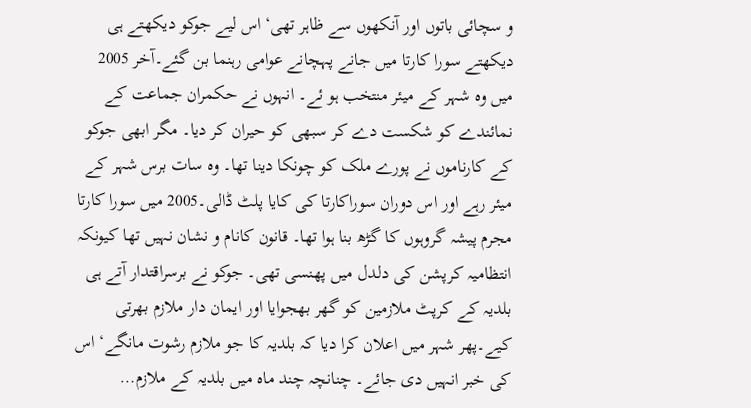و سچائی باتوں اور آنکھوں سے ظاہر تھی‘ اس لیے جوکو دیکھتے ہی دیکھتے سورا کارتا میں جانے پہچانے عوامی رہنما بن گئے۔آخر 2005 میں وہ شہر کے میئر منتخب ہو ئے۔ انہوں نے حکمران جماعت کے نمائندے کو شکست دے کر سبھی کو حیران کر دیا۔ مگر ابھی جوکو کے کارناموں نے پورے ملک کو چونکا دینا تھا۔ وہ سات برس شہر کے میئر رہے اور اس دوران سوراکارتا کی کایا پلٹ ڈالی۔2005 میں سورا کارتا مجرم پیشہ گروہوں کا گڑھ بنا ہوا تھا۔ قانون کانام و نشان نہیں تھا کیونکہ انتظامیہ کرپشن کی دلدل میں پھنسی تھی۔ جوکو نے برسراقتدار آتے ہی بلدیہ کے کرپٹ ملازمین کو گھر بھجوایا اور ایمان دار ملازم بھرتی کیے۔پھر شہر میں اعلان کرا دیا کہ بلدیہ کا جو ملازم رشوت مانگے‘ اس کی خبر انہیں دی جائے۔ چنانچہ چند ماہ میں بلدیہ کے ملازم…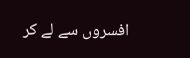افسروں سے لے کر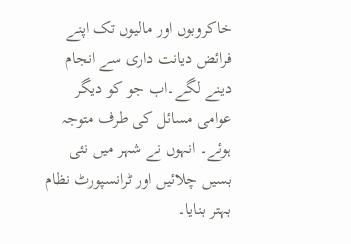خاکروبوں اور مالیوں تک اپنے فرائض دیانت داری سے انجام دینے لگے۔اب جو کو دیگر عوامی مسائل کی طرف متوجہ ہوئے۔ انہوں نے شہر میں نئی بسیں چلائیں اور ٹرانسپورٹ نظام بہتر بنایا۔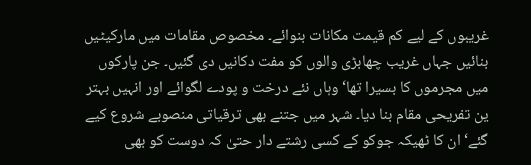غریبوں کے لیے کم قیمت مکانات بنوائے۔ مخصوص مقامات میں مارکیٹیں بنائیں جہاں غریب چھابڑی والوں کو مفت دکانیں دی گئیں۔ جن پارکوں میں مجرموں کا بسیرا تھا‘ وہاں نئے درخت و پودے لگوائے اور انہیں بہتر ین تفریحی مقام بنا دیا۔ شہر میں جتنے بھی ترقیاتی منصوبے شروع کیے گئے‘ ان کا ٹھیکہ جوکو کے کسی رشتے دار حتیٰ کہ دوست کو بھی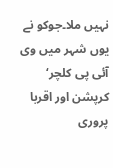نہیں ملا۔جوکو نے یوں شہر میں وی آئی پی کلچر‘ کرپشن اور اقربا پروری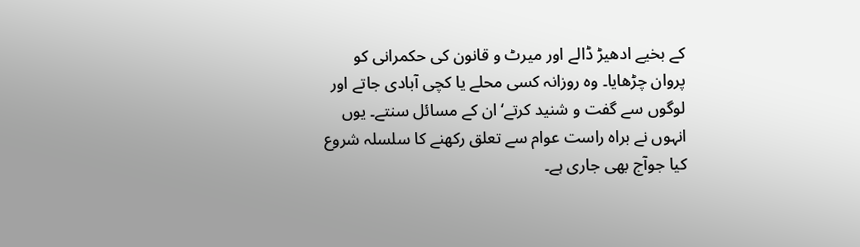کے بخیے ادھیڑ ڈالے اور میرٹ و قانون کی حکمرانی کو پروان چڑھایا۔ وہ روزانہ کسی محلے یا کچی آبادی جاتے اور لوگوں سے گفت و شنید کرتے‘ ان کے مسائل سنتے۔ یوں انہوں نے براہ راست عوام سے تعلق رکھنے کا سلسلہ شروع کیا جوآج بھی جاری ہے۔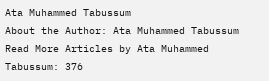Ata Muhammed Tabussum
About the Author: Ata Muhammed Tabussum Read More Articles by Ata Muhammed Tabussum: 376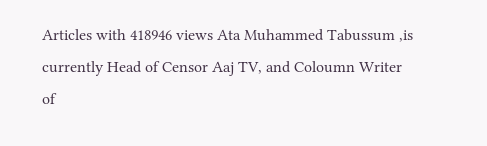Articles with 418946 views Ata Muhammed Tabussum ,is currently Head of Censor Aaj TV, and Coloumn Writer of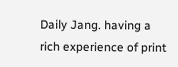Daily Jang. having a rich experience of print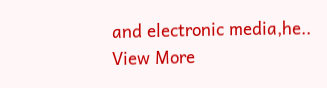and electronic media,he.. View More